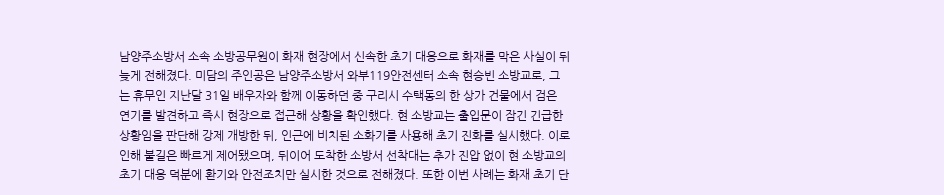남양주소방서 소속 소방공무원이 화재 현장에서 신속한 초기 대응으로 화재를 막은 사실이 뒤늦게 전해졌다. 미담의 주인공은 남양주소방서 와부119안전센터 소속 현승빈 소방교로, 그는 휴무인 지난달 31일 배우자와 함께 이동하던 중 구리시 수택동의 한 상가 건물에서 검은 연기를 발견하고 즉시 현장으로 접근해 상황을 확인했다. 현 소방교는 출입문이 잠긴 긴급한 상황임을 판단해 강제 개방한 뒤, 인근에 비치된 소화기를 사용해 초기 진화를 실시했다. 이로 인해 불길은 빠르게 제어됐으며, 뒤이어 도착한 소방서 선착대는 추가 진압 없이 현 소방교의 초기 대응 덕분에 환기와 안전조치만 실시한 것으로 전해졌다. 또한 이번 사례는 화재 초기 단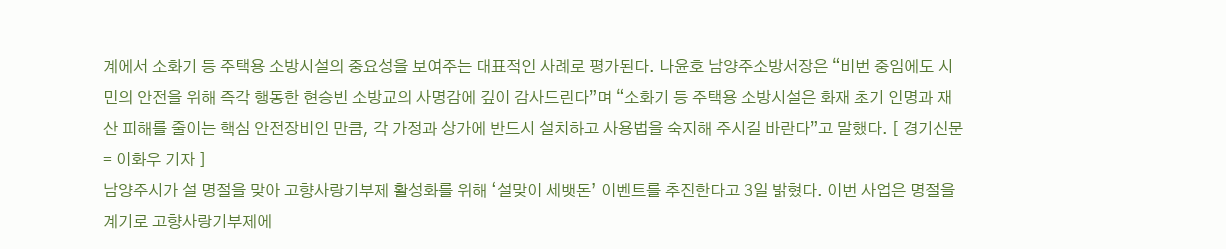계에서 소화기 등 주택용 소방시설의 중요성을 보여주는 대표적인 사례로 평가된다. 나윤호 남양주소방서장은 “비번 중임에도 시민의 안전을 위해 즉각 행동한 현승빈 소방교의 사명감에 깊이 감사드린다”며 “소화기 등 주택용 소방시설은 화재 초기 인명과 재산 피해를 줄이는 핵심 안전장비인 만큼, 각 가정과 상가에 반드시 설치하고 사용법을 숙지해 주시길 바란다”고 말했다. [ 경기신문 = 이화우 기자 ]
남양주시가 설 명절을 맞아 고향사랑기부제 활성화를 위해 ‘설맞이 세뱃돈’ 이벤트를 추진한다고 3일 밝혔다. 이번 사업은 명절을 계기로 고향사랑기부제에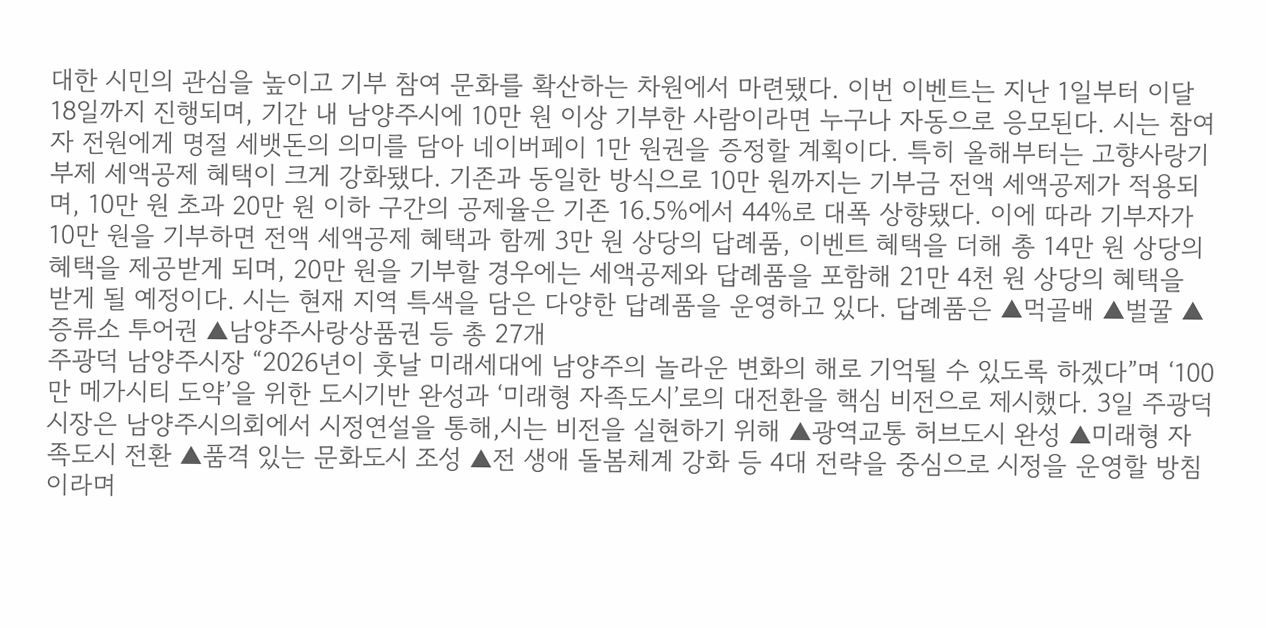대한 시민의 관심을 높이고 기부 참여 문화를 확산하는 차원에서 마련됐다. 이번 이벤트는 지난 1일부터 이달 18일까지 진행되며, 기간 내 남양주시에 10만 원 이상 기부한 사람이라면 누구나 자동으로 응모된다. 시는 참여자 전원에게 명절 세뱃돈의 의미를 담아 네이버페이 1만 원권을 증정할 계획이다. 특히 올해부터는 고향사랑기부제 세액공제 혜택이 크게 강화됐다. 기존과 동일한 방식으로 10만 원까지는 기부금 전액 세액공제가 적용되며, 10만 원 초과 20만 원 이하 구간의 공제율은 기존 16.5%에서 44%로 대폭 상향됐다. 이에 따라 기부자가 10만 원을 기부하면 전액 세액공제 혜택과 함께 3만 원 상당의 답례품, 이벤트 혜택을 더해 총 14만 원 상당의 혜택을 제공받게 되며, 20만 원을 기부할 경우에는 세액공제와 답례품을 포함해 21만 4천 원 상당의 혜택을 받게 될 예정이다. 시는 현재 지역 특색을 담은 다양한 답례품을 운영하고 있다. 답례품은 ▲먹골배 ▲벌꿀 ▲증류소 투어권 ▲남양주사랑상품권 등 총 27개
주광덕 남양주시장 “2026년이 훗날 미래세대에 남양주의 놀라운 변화의 해로 기억될 수 있도록 하겠다”며 ‘100만 메가시티 도약’을 위한 도시기반 완성과 ‘미래형 자족도시’로의 대전환을 핵심 비전으로 제시했다. 3일 주광덕 시장은 남양주시의회에서 시정연설을 통해,시는 비전을 실현하기 위해 ▲광역교통 허브도시 완성 ▲미래형 자족도시 전환 ▲품격 있는 문화도시 조성 ▲전 생애 돌봄체계 강화 등 4대 전략을 중심으로 시정을 운영할 방침이라며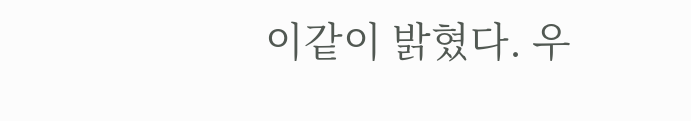이같이 밝혔다. 우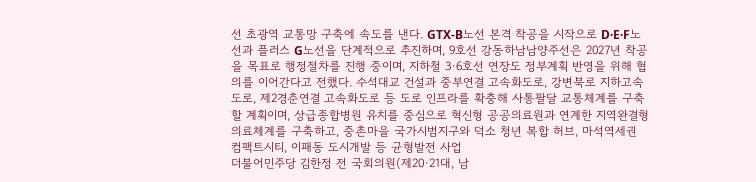선 초광역 교통망 구축에 속도를 낸다. GTX-B노선 본격 착공을 시작으로 D·E·F노선과 플러스 G노선을 단계적으로 추진하며, 9호선 강동하남남양주선은 2027년 착공을 목표로 행정절차를 진행 중이며, 지하철 3·6호선 연장도 정부계획 반영을 위해 협의를 이어간다고 전했다. 수석대교 건설과 중부연결 고속화도로, 강변북로 지하고속도로, 제2경춘연결 고속화도로 등 도로 인프라를 확충해 사통팔달 교통체계를 구축할 계획이며, 상급종합병원 유치를 중심으로 혁신형 공공의료원과 연계한 지역완결형 의료체계를 구축하고, 중촌마을 국가시범지구와 덕소 청년 복합 허브, 마석역세권 컴팩트시티, 이패동 도시개발 등 균형발전 사업
더불어민주당 김한정 전 국회의원(제20·21대, 남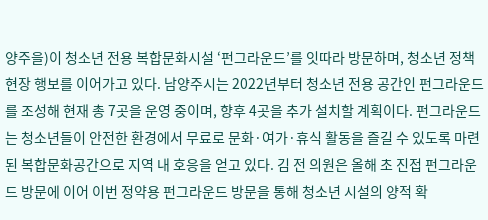양주을)이 청소년 전용 복합문화시설 ‘펀그라운드’를 잇따라 방문하며, 청소년 정책 현장 행보를 이어가고 있다. 남양주시는 2022년부터 청소년 전용 공간인 펀그라운드를 조성해 현재 총 7곳을 운영 중이며, 향후 4곳을 추가 설치할 계획이다. 펀그라운드는 청소년들이 안전한 환경에서 무료로 문화·여가·휴식 활동을 즐길 수 있도록 마련된 복합문화공간으로 지역 내 호응을 얻고 있다. 김 전 의원은 올해 초 진접 펀그라운드 방문에 이어 이번 정약용 펀그라운드 방문을 통해 청소년 시설의 양적 확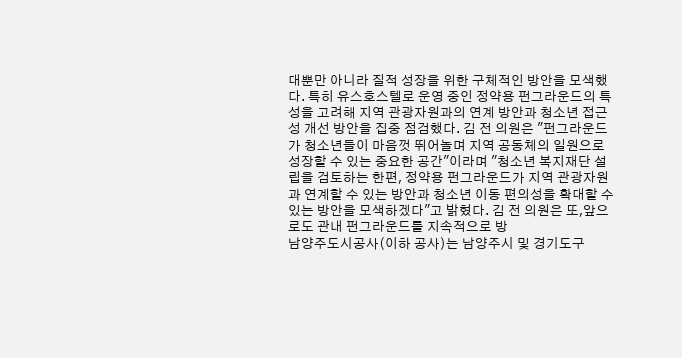대뿐만 아니라 질적 성장을 위한 구체적인 방안을 모색했다. 특히 유스호스텔로 운영 중인 정약용 펀그라운드의 특성을 고려해 지역 관광자원과의 연계 방안과 청소년 접근성 개선 방안을 집중 점검했다. 김 전 의원은 "펀그라운드가 청소년들이 마음껏 뛰어놀며 지역 공동체의 일원으로 성장할 수 있는 중요한 공간"이라며 "청소년 복지재단 설립을 검토하는 한편, 정약용 펀그라운드가 지역 관광자원과 연계할 수 있는 방안과 청소년 이동 편의성을 확대할 수 있는 방안을 모색하겠다"고 밝혔다. 김 전 의원은 또,앞으로도 관내 펀그라운드를 지속적으로 방
남양주도시공사(이하 공사)는 남양주시 및 경기도구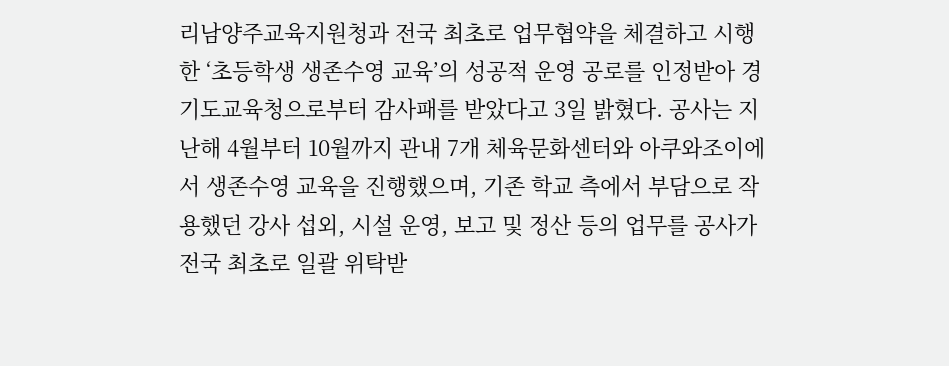리남양주교육지원청과 전국 최초로 업무협약을 체결하고 시행한 ‘초등학생 생존수영 교육’의 성공적 운영 공로를 인정받아 경기도교육청으로부터 감사패를 받았다고 3일 밝혔다. 공사는 지난해 4월부터 10월까지 관내 7개 체육문화센터와 아쿠와조이에서 생존수영 교육을 진행했으며, 기존 학교 측에서 부담으로 작용했던 강사 섭외, 시설 운영, 보고 및 정산 등의 업무를 공사가 전국 최초로 일괄 위탁받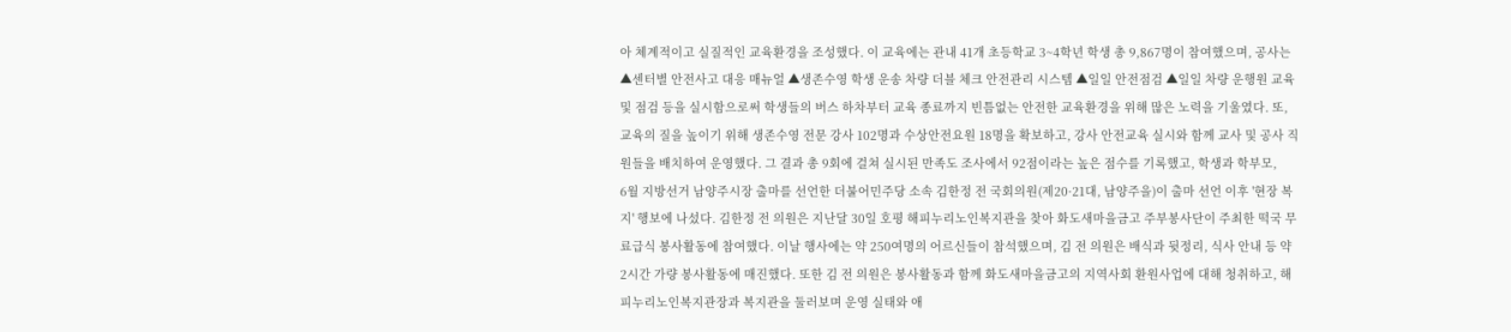아 체계적이고 실질적인 교육환경을 조성했다. 이 교육에는 관내 41개 초등학교 3~4학년 학생 총 9,867명이 참여했으며, 공사는 ▲센터별 안전사고 대응 매뉴얼 ▲생존수영 학생 운송 차량 더블 체크 안전관리 시스템 ▲일일 안전점검 ▲일일 차량 운행원 교육 및 점검 등을 실시함으로써 학생들의 버스 하차부터 교육 종료까지 빈틈없는 안전한 교육환경을 위해 많은 노력을 기울였다. 또,교육의 질을 높이기 위해 생존수영 전문 강사 102명과 수상안전요원 18명을 확보하고, 강사 안전교육 실시와 함께 교사 및 공사 직원들을 배치하여 운영했다. 그 결과 총 9회에 걸쳐 실시된 만족도 조사에서 92점이라는 높은 점수를 기록했고, 학생과 학부모,
6월 지방선거 남양주시장 출마를 선언한 더불어민주당 소속 김한정 전 국회의원(제20·21대, 남양주을)이 출마 선언 이후 '현장 복지' 행보에 나섰다. 김한정 전 의원은 지난달 30일 호평 해피누리노인복지관을 찾아 화도새마을금고 주부봉사단이 주최한 떡국 무료급식 봉사활동에 참여했다. 이날 행사에는 약 250여명의 어르신들이 참석했으며, 김 전 의원은 배식과 뒷정리, 식사 안내 등 약 2시간 가량 봉사활동에 매진했다. 또한 김 전 의원은 봉사활동과 함께 화도새마을금고의 지역사회 환원사업에 대해 청취하고, 해피누리노인복지관장과 복지관을 둘러보며 운영 실태와 애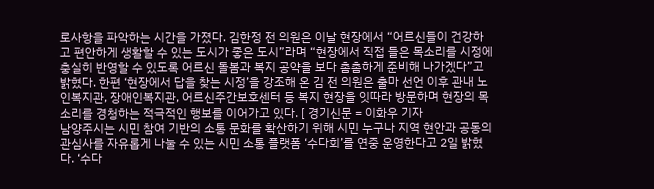로사항을 파악하는 시간을 가졌다. 김한정 전 의원은 이날 현장에서 “어르신들이 건강하고 편안하게 생활할 수 있는 도시가 좋은 도시”라며 “현장에서 직접 들은 목소리를 시정에 충실히 반영할 수 있도록 어르신 돌봄과 복지 공약을 보다 촘촘하게 준비해 나가겠다”고 밝혔다. 한편 ‘현장에서 답을 찾는 시정’을 강조해 온 김 전 의원은 출마 선언 이후 관내 노인복지관, 장애인복지관, 어르신주간보호센터 등 복지 현장을 잇따라 방문하며 현장의 목소리를 경청하는 적극적인 행보를 이어가고 있다. [ 경기신문 = 이화우 기자
남양주시는 시민 참여 기반의 소통 문화를 확산하기 위해 시민 누구나 지역 현안과 공동의 관심사를 자유롭게 나눌 수 있는 시민 소통 플랫폼 ‘수다회’를 연중 운영한다고 2일 밝혔다. ‘수다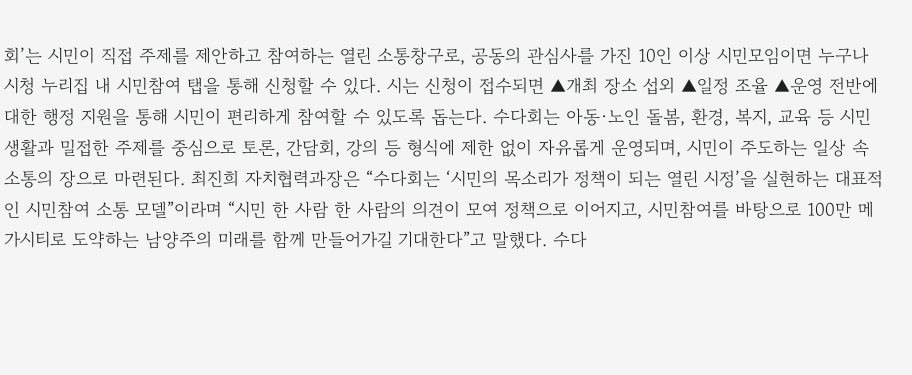회’는 시민이 직접 주제를 제안하고 참여하는 열린 소통창구로, 공동의 관심사를 가진 10인 이상 시민모임이면 누구나 시청 누리집 내 시민참여 탭을 통해 신청할 수 있다. 시는 신청이 접수되면 ▲개최 장소 섭외 ▲일정 조율 ▲운영 전반에 대한 행정 지원을 통해 시민이 편리하게 참여할 수 있도록 돕는다. 수다회는 아동·노인 돌봄, 환경, 복지, 교육 등 시민 생활과 밀접한 주제를 중심으로 토론, 간담회, 강의 등 형식에 제한 없이 자유롭게 운영되며, 시민이 주도하는 일상 속 소통의 장으로 마련된다. 최진희 자치협력과장은 “수다회는 ‘시민의 목소리가 정책이 되는 열린 시정’을 실현하는 대표적인 시민참여 소통 모델”이라며 “시민 한 사람 한 사람의 의견이 모여 정책으로 이어지고, 시민참여를 바탕으로 100만 메가시티로 도약하는 남양주의 미래를 함께 만들어가길 기대한다”고 말했다. 수다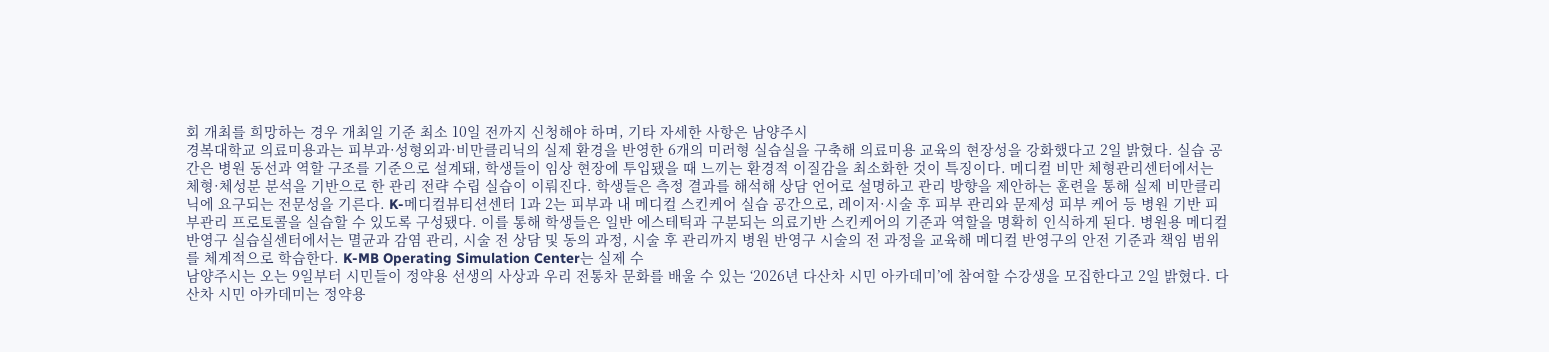회 개최를 희망하는 경우 개최일 기준 최소 10일 전까지 신청해야 하며, 기타 자세한 사항은 남양주시
경복대학교 의료미용과는 피부과·성형외과·비만클리닉의 실제 환경을 반영한 6개의 미러형 실습실을 구축해 의료미용 교육의 현장성을 강화했다고 2일 밝혔다. 실습 공간은 병원 동선과 역할 구조를 기준으로 설계돼, 학생들이 임상 현장에 투입됐을 때 느끼는 환경적 이질감을 최소화한 것이 특징이다. 메디컬 비만 체형관리센터에서는 체형·체성분 분석을 기반으로 한 관리 전략 수립 실습이 이뤄진다. 학생들은 측정 결과를 해석해 상담 언어로 설명하고 관리 방향을 제안하는 훈련을 통해 실제 비만클리닉에 요구되는 전문성을 기른다. K-메디컬뷰티션센터 1과 2는 피부과 내 메디컬 스킨케어 실습 공간으로, 레이저·시술 후 피부 관리와 문제성 피부 케어 등 병원 기반 피부관리 프로토콜을 실습할 수 있도록 구성됐다. 이를 통해 학생들은 일반 에스테틱과 구분되는 의료기반 스킨케어의 기준과 역할을 명확히 인식하게 된다. 병원용 메디컬 반영구 실습실센터에서는 멸균과 감염 관리, 시술 전 상담 및 동의 과정, 시술 후 관리까지 병원 반영구 시술의 전 과정을 교육해 메디컬 반영구의 안전 기준과 책임 범위를 체계적으로 학습한다. K-MB Operating Simulation Center는 실제 수
남양주시는 오는 9일부터 시민들이 정약용 선생의 사상과 우리 전통차 문화를 배울 수 있는 ‘2026년 다산차 시민 아카데미’에 참여할 수강생을 모집한다고 2일 밝혔다. 다산차 시민 아카데미는 정약용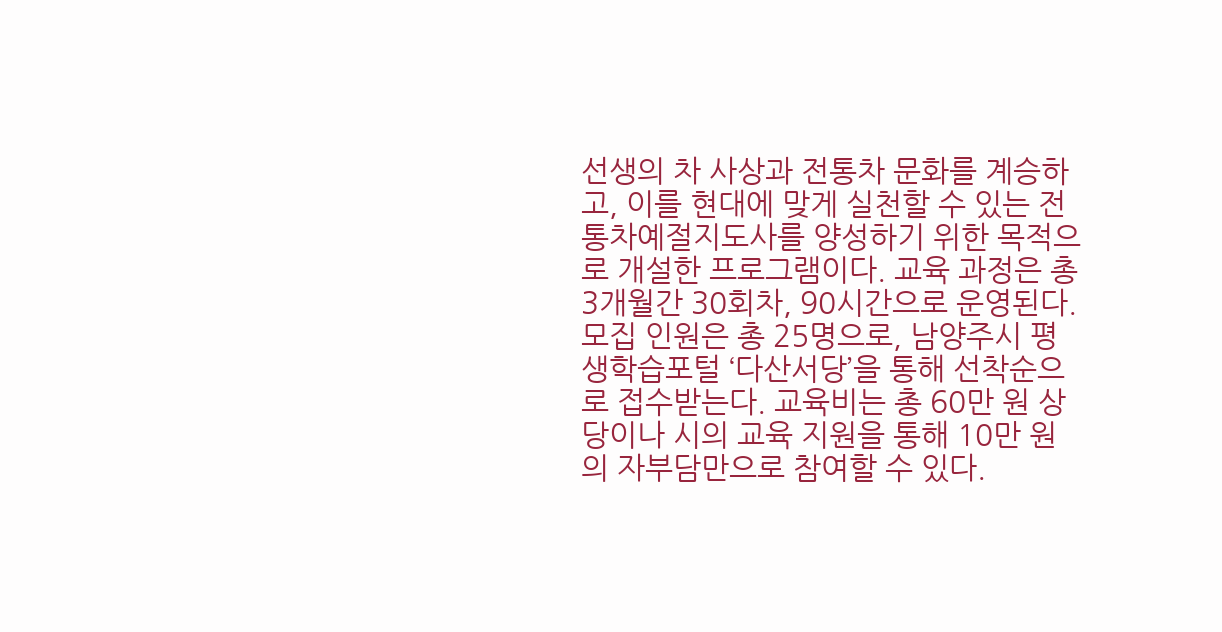선생의 차 사상과 전통차 문화를 계승하고, 이를 현대에 맞게 실천할 수 있는 전통차예절지도사를 양성하기 위한 목적으로 개설한 프로그램이다. 교육 과정은 총 3개월간 30회차, 90시간으로 운영된다. 모집 인원은 총 25명으로, 남양주시 평생학습포털 ‘다산서당’을 통해 선착순으로 접수받는다. 교육비는 총 60만 원 상당이나 시의 교육 지원을 통해 10만 원의 자부담만으로 참여할 수 있다.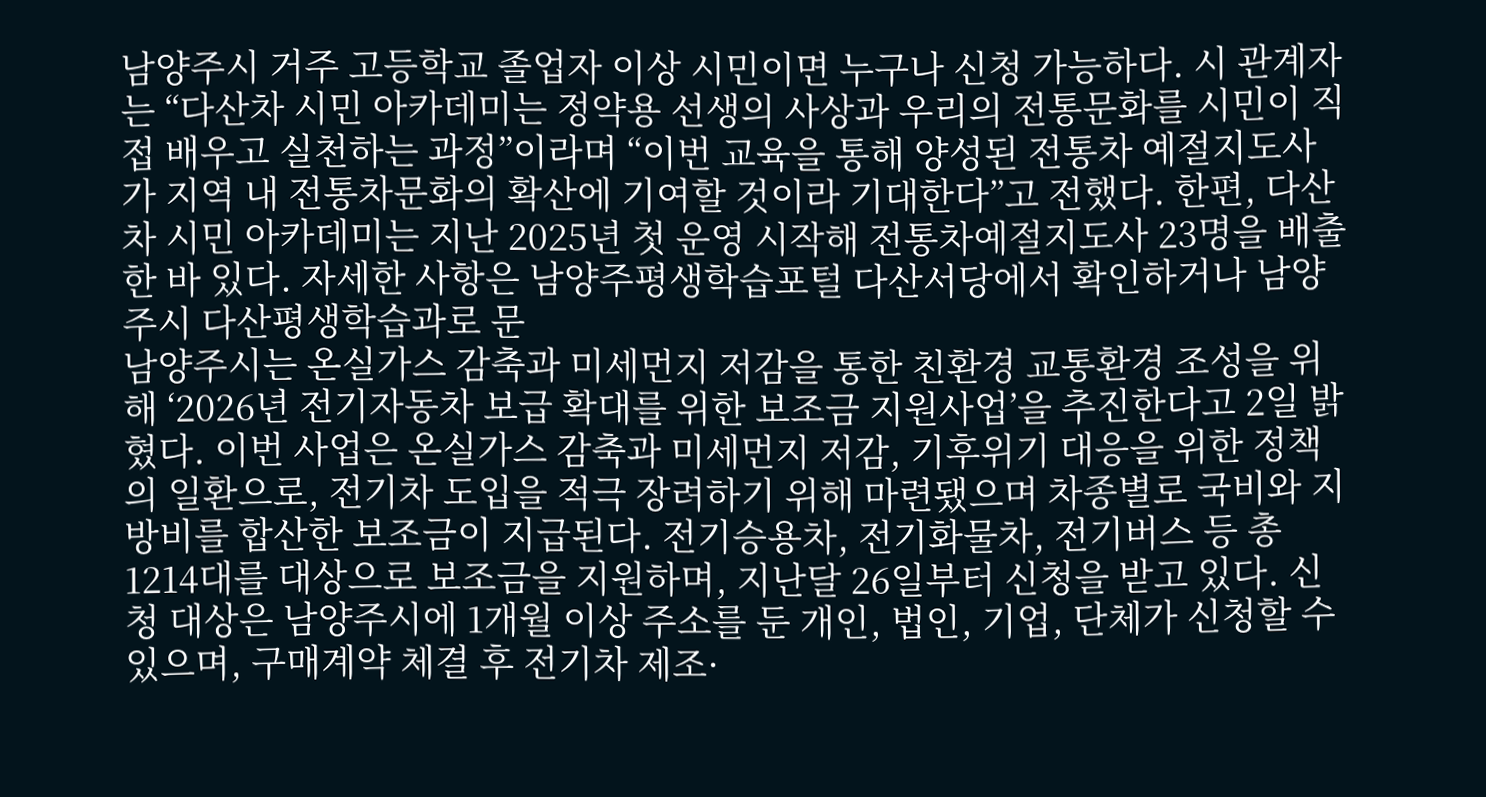남양주시 거주 고등학교 졸업자 이상 시민이면 누구나 신청 가능하다. 시 관계자는 “다산차 시민 아카데미는 정약용 선생의 사상과 우리의 전통문화를 시민이 직접 배우고 실천하는 과정”이라며 “이번 교육을 통해 양성된 전통차 예절지도사가 지역 내 전통차문화의 확산에 기여할 것이라 기대한다”고 전했다. 한편, 다산차 시민 아카데미는 지난 2025년 첫 운영 시작해 전통차예절지도사 23명을 배출한 바 있다. 자세한 사항은 남양주평생학습포털 다산서당에서 확인하거나 남양주시 다산평생학습과로 문
남양주시는 온실가스 감축과 미세먼지 저감을 통한 친환경 교통환경 조성을 위해 ‘2026년 전기자동차 보급 확대를 위한 보조금 지원사업’을 추진한다고 2일 밝혔다. 이번 사업은 온실가스 감축과 미세먼지 저감, 기후위기 대응을 위한 정책의 일환으로, 전기차 도입을 적극 장려하기 위해 마련됐으며 차종별로 국비와 지방비를 합산한 보조금이 지급된다. 전기승용차, 전기화물차, 전기버스 등 총 1214대를 대상으로 보조금을 지원하며, 지난달 26일부터 신청을 받고 있다. 신청 대상은 남양주시에 1개월 이상 주소를 둔 개인, 법인, 기업, 단체가 신청할 수 있으며, 구매계약 체결 후 전기차 제조·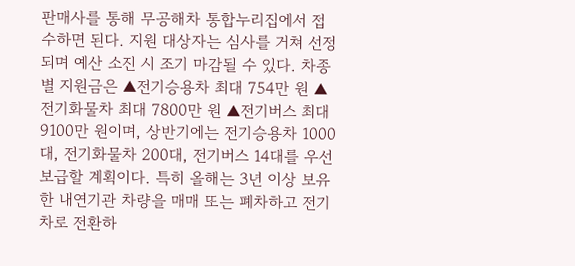판매사를 통해 무공해차 통합누리집에서 접수하면 된다. 지원 대상자는 심사를 거쳐 선정되며 예산 소진 시 조기 마감될 수 있다. 차종별 지원금은 ▲전기승용차 최대 754만 원 ▲전기화물차 최대 7800만 원 ▲전기버스 최대 9100만 원이며, 상반기에는 전기승용차 1000대, 전기화물차 200대, 전기버스 14대를 우선 보급할 계획이다. 특히 올해는 3년 이상 보유한 내연기관 차량을 매매 또는 폐차하고 전기차로 전환하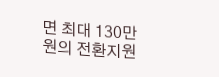면 최대 130만 원의 전환지원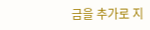금을 추가로 지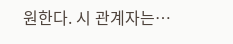원한다. 시 관계자는…